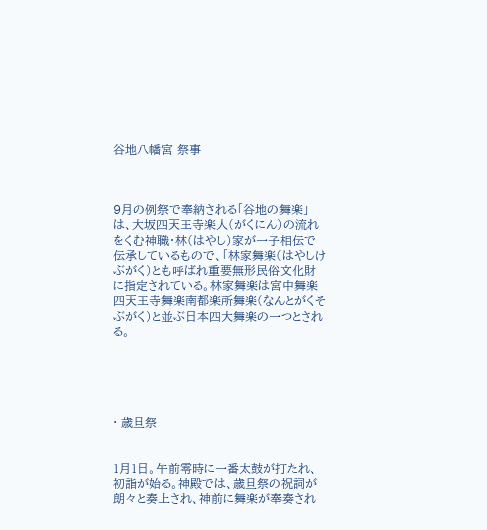谷地八幡宮 祭事



9月の例祭で奉納される「谷地の舞楽」は、大坂四天王寺楽人(がくにん)の流れをくむ神職・林(はやし)家が一子相伝で伝承しているもので、「林家舞楽(はやしけぶがく)とも呼ばれ重要無形民俗文化財に指定されている。林家舞楽は宮中舞楽四天王寺舞楽南都楽所舞楽(なんとがくそぶがく)と並ぶ日本四大舞楽の一つとされる。





· 歳旦祭


1月1日。午前零時に一番太鼓が打たれ、初詣が始る。神殿では、歳旦祭の祝詞が朗々と奏上され、神前に舞楽が奉奏され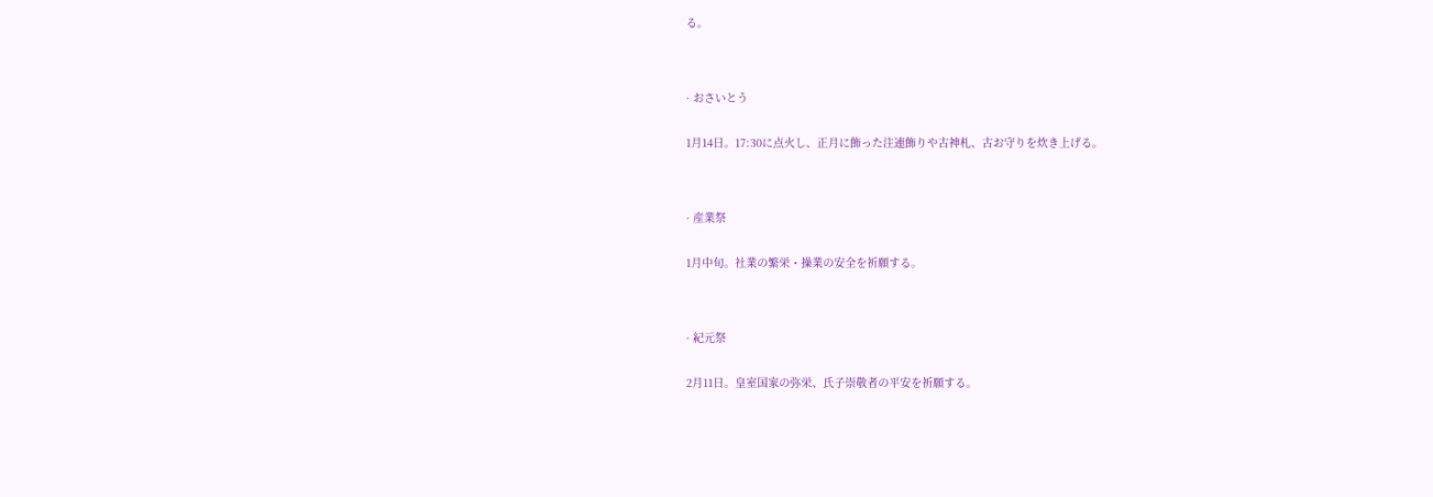る。




· おさいとう


1月14日。17:30に点火し、正月に飾った注連飾りや古神札、古お守りを炊き上げる。




· 産業祭


1月中旬。社業の繁栄・操業の安全を祈願する。




· 紀元祭


2月11日。皇室国家の弥栄、氏子崇敬者の平安を祈願する。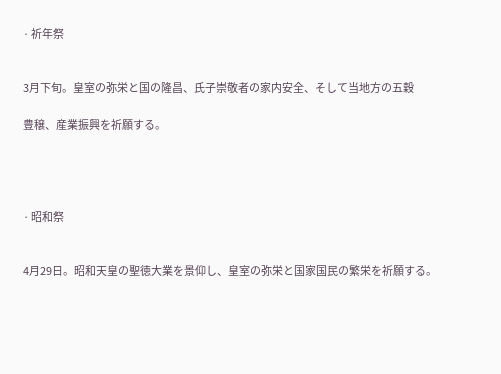· 祈年祭


3月下旬。皇室の弥栄と国の隆昌、氏子崇敬者の家内安全、そして当地方の五穀

豊穣、産業振興を祈願する。




· 昭和祭


4月29日。昭和天皇の聖徳大業を景仰し、皇室の弥栄と国家国民の繁栄を祈願する。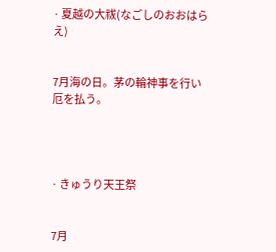· 夏越の大祓(なごしのおおはらえ)


7月海の日。茅の輪神事を行い厄を払う。




· きゅうり天王祭


7月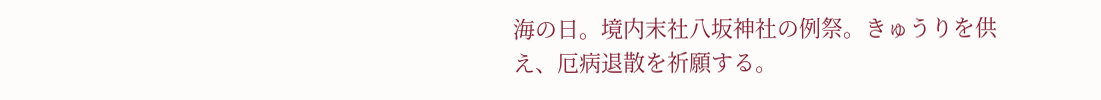海の日。境内末社八坂神社の例祭。きゅうりを供え、厄病退散を祈願する。